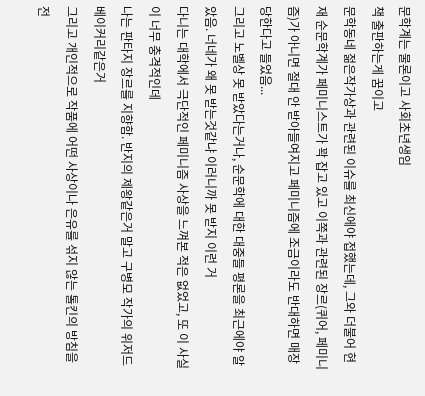문학계는 물론이고 사회초년생임
책 출판하는게 꿈이고
문학동네 젊은작가상과 관련된 이슈를 최신에야 접했는데, 그와 더불어 현재 순문학계가 페미니스트가 꽉 잡고 있고 이쪽과 관련된 장르(퀴어, 페미니즘)가 아니면 절대 안 받아들여지고 페미니즘에 조금이라도 반대하면 매장당한다고 들었음...
그리고 노벨상 못 받았다는거나, 순문학에 대한 대중들 평론을 최근에야 알았음. 너네가 왜 못 받는것같냐 이러니까 못 받지 이런 거
다니는 대학에서 극단적인 페미니즘 사상을 느껴본 적은 없었고, 또 이 사실이 너무 충격적인데
나는 판타지 장르를 지향함. 반지의 제왕같은거 말고 구병모 작가의 위저드 베이커리같은거
그리고 개인적으로 작품에 어떤 사상이나 은유를 섞지 않는 톨킨의 방침을 전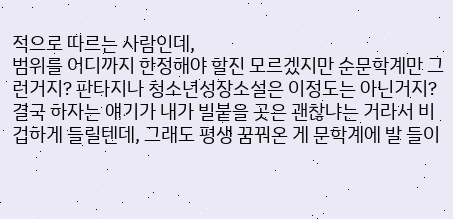적으로 따르는 사람인데,
범위를 어디까지 한정해야 할진 모르겠지만 순문학계만 그런거지? 판타지나 청소년성장소설은 이정도는 아닌거지?
결국 하자는 얘기가 내가 빌붙을 곳은 괜찮냐는 거라서 비겁하게 들릴텐데, 그래도 평생 꿈꿔온 게 문학계에 발 들이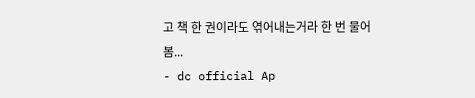고 책 한 권이라도 엮어내는거라 한 번 물어봄...
- dc official Ap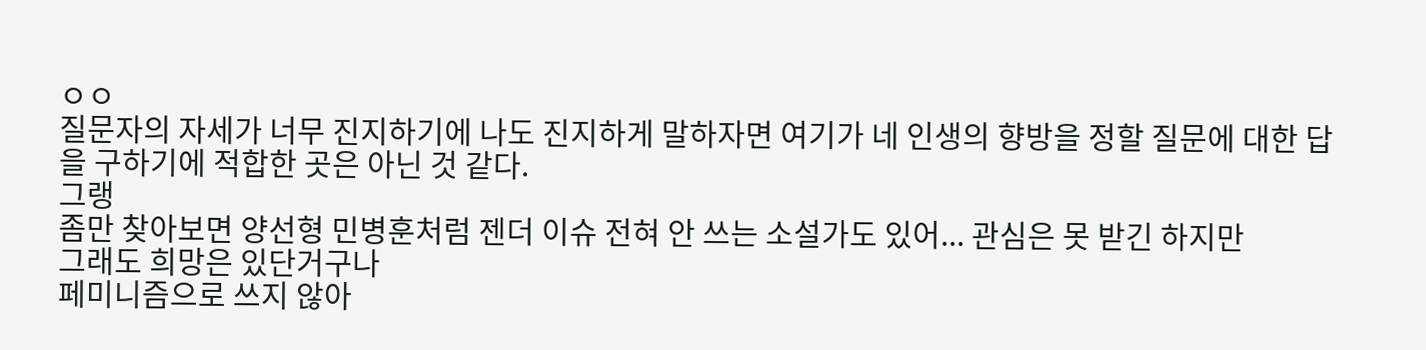ㅇㅇ
질문자의 자세가 너무 진지하기에 나도 진지하게 말하자면 여기가 네 인생의 향방을 정할 질문에 대한 답을 구하기에 적합한 곳은 아닌 것 같다.
그랭
좀만 찾아보면 양선형 민병훈처럼 젠더 이슈 전혀 안 쓰는 소설가도 있어... 관심은 못 받긴 하지만
그래도 희망은 있단거구나
페미니즘으로 쓰지 않아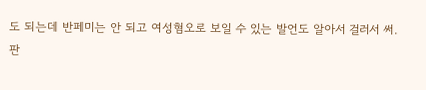도 되는데 반페미는 안 되고 여성혐오로 보일 수 있는 발언도 알아서 걸러서 써.
판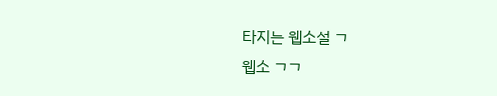타지는 웹소설 ㄱ
웹소 ㄱㄱ